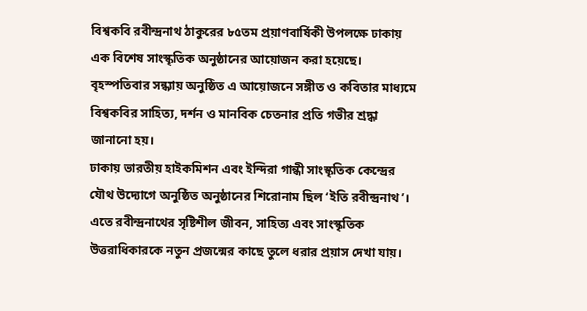বিশ্বকবি রবীন্দ্রনাথ ঠাকুরের ৮৫তম প্রয়াণবার্ষিকী উপলক্ষে ঢাকায় এক বিশেষ সাংস্কৃতিক অনুষ্ঠানের আয়োজন করা হয়েছে। বৃহস্পতিবার সন্ধ্যায় অনুষ্ঠিত এ আয়োজনে সঙ্গীত ও কবিতার মাধ্যমে বিশ্বকবির সাহিত্য, দর্শন ও মানবিক চেতনার প্রতি গভীর শ্রদ্ধা জানানো হয়।
ঢাকায় ভারতীয় হাইকমিশন এবং ইন্দিরা গান্ধী সাংস্কৃতিক কেন্দ্রের যৌথ উদ্যোগে অনুষ্ঠিত অনুষ্ঠানের শিরোনাম ছিল ‘ইতি রবীন্দ্রনাথ’। এতে রবীন্দ্রনাথের সৃষ্টিশীল জীবন, সাহিত্য এবং সাংস্কৃতিক উত্তরাধিকারকে নতুন প্রজন্মের কাছে তুলে ধরার প্রয়াস দেখা যায়।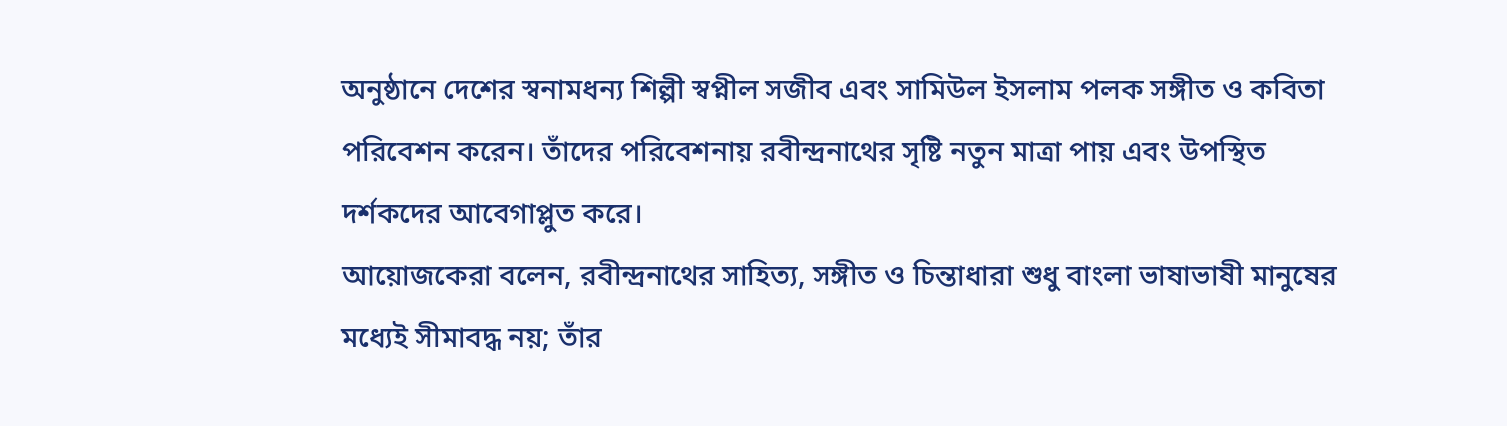অনুষ্ঠানে দেশের স্বনামধন্য শিল্পী স্বপ্নীল সজীব এবং সামিউল ইসলাম পলক সঙ্গীত ও কবিতা পরিবেশন করেন। তাঁদের পরিবেশনায় রবীন্দ্রনাথের সৃষ্টি নতুন মাত্রা পায় এবং উপস্থিত দর্শকদের আবেগাপ্লুত করে।
আয়োজকেরা বলেন, রবীন্দ্রনাথের সাহিত্য, সঙ্গীত ও চিন্তাধারা শুধু বাংলা ভাষাভাষী মানুষের মধ্যেই সীমাবদ্ধ নয়; তাঁর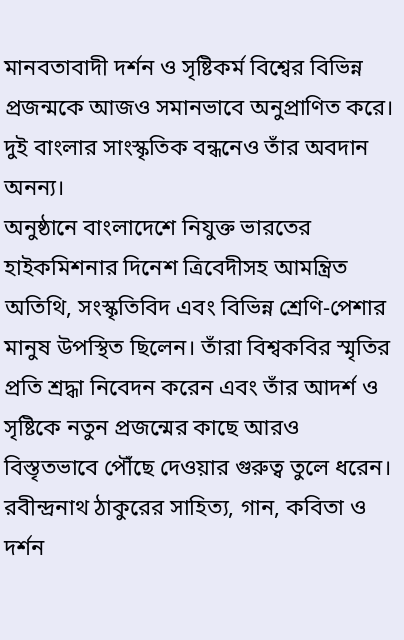মানবতাবাদী দর্শন ও সৃষ্টিকর্ম বিশ্বের বিভিন্ন প্রজন্মকে আজও সমানভাবে অনুপ্রাণিত করে। দুই বাংলার সাংস্কৃতিক বন্ধনেও তাঁর অবদান অনন্য।
অনুষ্ঠানে বাংলাদেশে নিযুক্ত ভারতের হাইকমিশনার দিনেশ ত্রিবেদীসহ আমন্ত্রিত অতিথি, সংস্কৃতিবিদ এবং বিভিন্ন শ্রেণি-পেশার মানুষ উপস্থিত ছিলেন। তাঁরা বিশ্বকবির স্মৃতির প্রতি শ্রদ্ধা নিবেদন করেন এবং তাঁর আদর্শ ও সৃষ্টিকে নতুন প্রজন্মের কাছে আরও বিস্তৃতভাবে পৌঁছে দেওয়ার গুরুত্ব তুলে ধরেন।
রবীন্দ্রনাথ ঠাকুরের সাহিত্য, গান, কবিতা ও দর্শন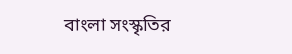বাংলা সংস্কৃতির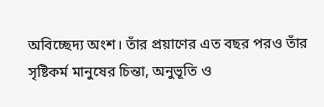অবিচ্ছেদ্য অংশ। তাঁর প্রয়াণের এত বছর পরও তাঁর সৃষ্টিকর্ম মানুষের চিন্তা, অনুভূতি ও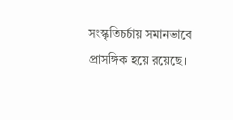সংস্কৃতিচর্চায় সমানভাবে প্রাসঙ্গিক হয়ে রয়েছে।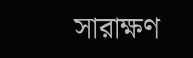সারাক্ষণ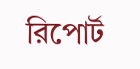রিপোর্ট